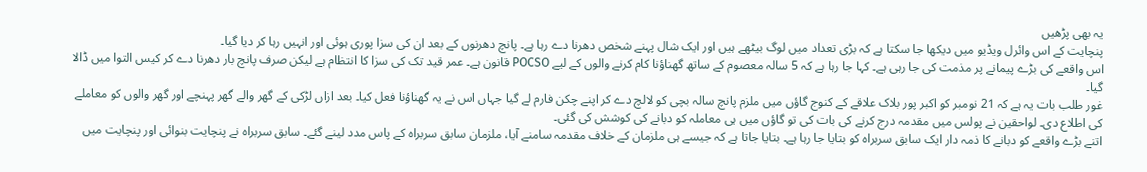یہ بھی پڑھیں
پنچایت کے اس وائرل ویڈیو میں دیکھا جا سکتا ہے کہ بڑی تعداد میں لوگ بیٹھے ہیں اور ایک شال پہنے شخص دھرنا دے رہا ہے۔ پانچ دھرنوں کے بعد ان کی سزا پوری ہوئی اور انہیں رہا کر دیا گیا۔
اس واقعے کی بڑے پیمانے پر مذمت کی جا رہی ہے۔ کہا جا رہا ہے کہ 5 سالہ معصوم کے ساتھ گھناؤنا کام کرنے والوں کے لیے POCSO قانون ہے۔ عمر قید تک کی سزا کا انتظام ہے لیکن صرف پانچ بار دھرنا دے کر کیس التوا میں ڈالا گیا۔
غور طلب بات یہ ہے کہ 21 نومبر کو اکبر پور بلاک علاقے کے کنوج گاؤں میں ملزم پانچ سالہ بچی کو لالچ دے کر اپنے چکن فارم لے گیا جہاں اس نے یہ گھناؤنا فعل کیا۔ بعد ازاں لڑکی کے گھر والے گھر پہنچے اور گھر والوں کو معاملے کی اطلاع دی۔ لواحقین نے پولس میں مقدمہ درج کرنے کی بات کی تو گاؤں میں ہی معاملہ کو دبانے کی کوشش کی گئی۔
اتنے بڑے واقعے کو دبانے کا ذمہ دار ایک سابق سربراہ کو بتایا جا رہا ہے۔ بتایا جاتا ہے کہ جیسے ہی ملزمان کے خلاف مقدمہ سامنے آیا، ملزمان سابق سربراہ کے پاس مدد لینے گئے۔ سابق سربراہ نے پنچایت بنوائی اور پنچایت میں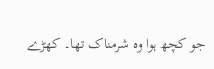جو کچھ ہوا وہ شرمناک تھا۔ کھڑے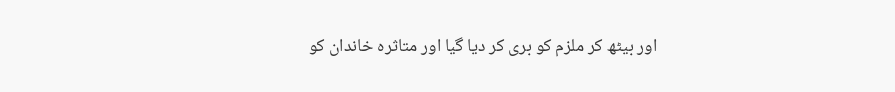اور بیٹھ کر ملزم کو بری کر دیا گیا اور متاثرہ خاندان کو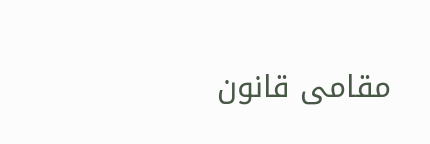مقامی قانون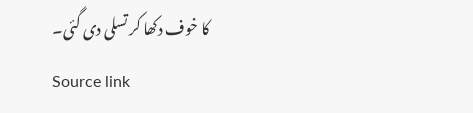کا خوف دکھا کر تسلی دی گئی۔
Source link